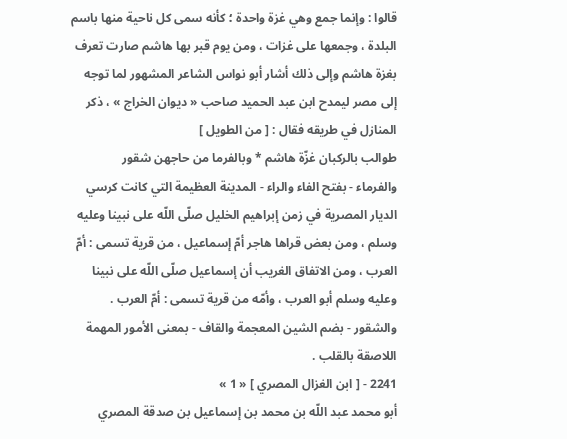قالوا : وإنما جمع وهي غزة واحدة ؛ كأنه سمى كل ناحية منها باسم البلدة ، وجمعها على غزات ، ومن يوم قبر بها هاشم صارت تعرف بغزة هاشم وإلى ذلك أشار أبو نواس الشاعر المشهور لما توجه إلى مصر ليمدح ابن عبد الحميد صاحب « ديوان الخراج » ، ذكر المنازل في طريقه فقال : [ من الطويل ]
طوالب بالركبان غزّة هاشم * وبالفرما من حاجهن شقور
والفرماء - بفتح الفاء والراء - المدينة العظيمة التي كانت كرسي الديار المصرية في زمن إبراهيم الخليل صلّى اللّه على نبينا وعليه وسلم ، ومن بعض قراها هاجر أمّ إسماعيل ، من قرية تسمى : أمّ العرب ، ومن الاتفاق الغريب أن إسماعيل صلّى اللّه على نبينا وعليه وسلم أبو العرب ، وأمّه من قرية تسمى : أمّ العرب .
والشقور - بضم الشين المعجمة والقاف - بمعنى الأمور المهمة اللاصقة بالقلب .
2241 - [ ابن الغزال المصري ] « 1 »
أبو محمد عبد اللّه بن محمد بن إسماعيل بن صدقة المصري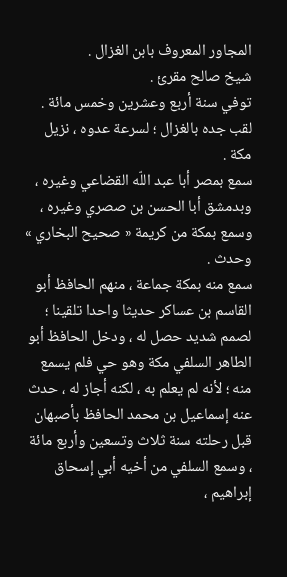المجاور المعروف بابن الغزال .
شيخ صالح مقرئ .
توفي سنة أربع وعشرين وخمس مائة .
لقب جده بالغزال ؛ لسرعة عدوه ، نزيل مكة .
سمع بمصر أبا عبد اللّه القضاعي وغيره ، وبدمشق أبا الحسن بن صصري وغيره ، وسمع بمكة من كريمة « صحيح البخاري » وحدث .
سمع منه بمكة جماعة ، منهم الحافظ أبو القاسم بن عساكر حديثا واحدا تلقينا ؛ لصمم شديد حصل له ، ودخل الحافظ أبو الطاهر السلفي مكة وهو حي فلم يسمع منه ؛ لأنه لم يعلم به ، لكنه أجاز له ، حدث عنه إسماعيل بن محمد الحافظ بأصبهان قبل رحلته سنة ثلاث وتسعين وأربع مائة ، وسمع السلفي من أخيه أبي إسحاق إبراهيم ،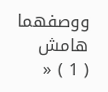ووصفهما
هامش
( 1 ) «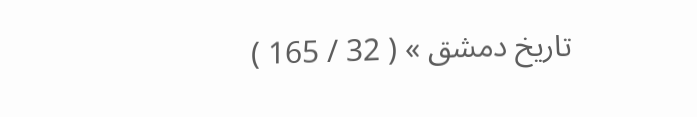تاريخ دمشق » ( 32 / 165 )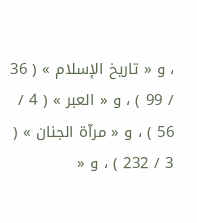، و « تاريخ الإسلام » ( 36 / 99 ) ، و « العبر » ( 4 / 56 ) ، و « مرآة الجنان » ( 3 / 232 ) ، و «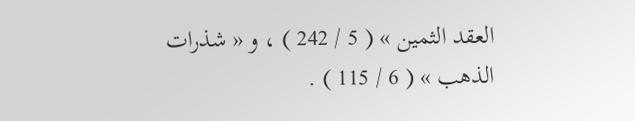العقد الثمين » ( 5 / 242 ) ، و « شذرات الذهب » ( 6 / 115 ) .